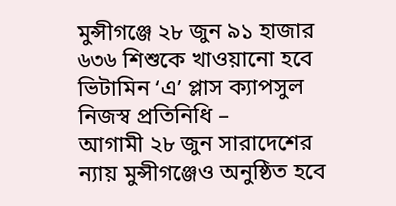মুন্সীগঞ্জে ২৮ জুন ৯১ হাজার ৬৩৬ শিশুকে খাওয়ানো হবে ভিটামিন ‘এ’ প্লাস ক্যাপসুল
নিজস্ব প্রতিনিধি –
আগামী ২৮ জুন সারাদেশের ন্যায় মুন্সীগঞ্জেও অনুষ্ঠিত হবে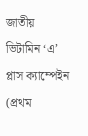জাতীয় ভিটামিন ‘এ’ প্লাস ক্যাম্পেইন (প্রথম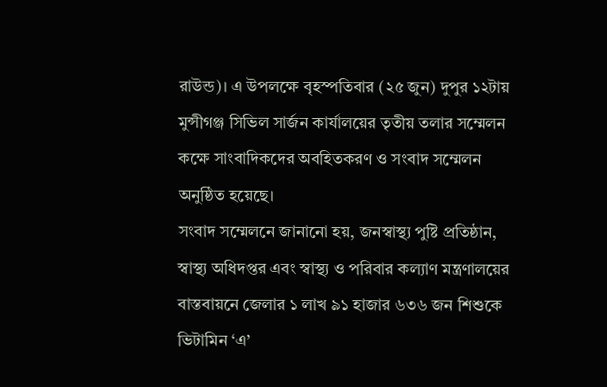রাউন্ড)। এ উপলক্ষে বৃহস্পতিবার (২৫ জুন) দুপুর ১২টায় মুন্সীগঞ্জ সিভিল সার্জন কার্যালয়ের তৃতীয় তলার সম্মেলন কক্ষে সাংবাদিকদের অবহিতকরণ ও সংবাদ সম্মেলন অনুষ্ঠিত হয়েছে।
সংবাদ সম্মেলনে জানানো হয়, জনস্বাস্থ্য পুষ্টি প্রতিষ্ঠান, স্বাস্থ্য অধিদপ্তর এবং স্বাস্থ্য ও পরিবার কল্যাণ মন্ত্রণালয়ের বাস্তবায়নে জেলার ১ লাখ ৯১ হাজার ৬৩৬ জন শিশুকে ভিটামিন ‘এ’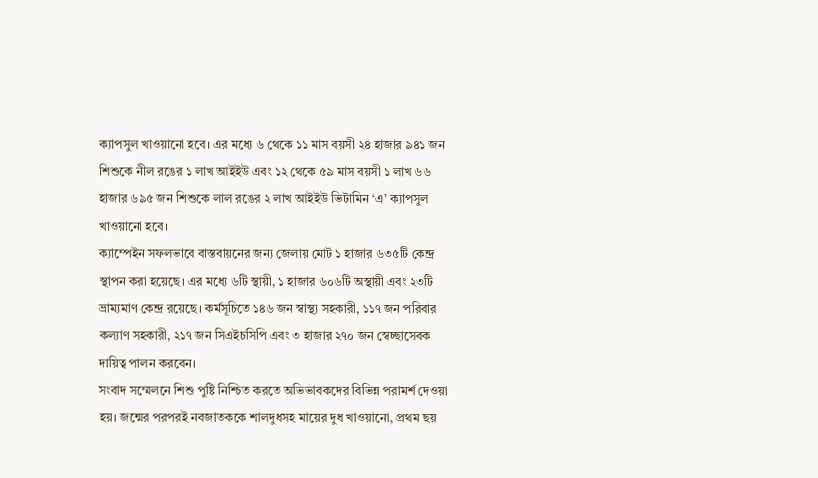ক্যাপসুল খাওয়ানো হবে। এর মধ্যে ৬ থেকে ১১ মাস বয়সী ২৪ হাজার ৯৪১ জন শিশুকে নীল রঙের ১ লাখ আইইউ এবং ১২ থেকে ৫৯ মাস বয়সী ১ লাখ ৬৬ হাজার ৬৯৫ জন শিশুকে লাল রঙের ২ লাখ আইইউ ভিটামিন ‘এ’ ক্যাপসুল খাওয়ানো হবে।
ক্যাম্পেইন সফলভাবে বাস্তবায়নের জন্য জেলায় মোট ১ হাজার ৬৩৫টি কেন্দ্র স্থাপন করা হয়েছে। এর মধ্যে ৬টি স্থায়ী, ১ হাজার ৬০৬টি অস্থায়ী এবং ২৩টি ভ্রাম্যমাণ কেন্দ্র রয়েছে। কর্মসূচিতে ১৪৬ জন স্বাস্থ্য সহকারী, ১১৭ জন পরিবার কল্যাণ সহকারী, ২১৭ জন সিএইচসিপি এবং ৩ হাজার ২৭০ জন স্বেচ্ছাসেবক দায়িত্ব পালন করবেন।
সংবাদ সম্মেলনে শিশু পুষ্টি নিশ্চিত করতে অভিভাবকদের বিভিন্ন পরামর্শ দেওয়া হয়। জন্মের পরপরই নবজাতককে শালদুধসহ মায়ের দুধ খাওয়ানো, প্রথম ছয়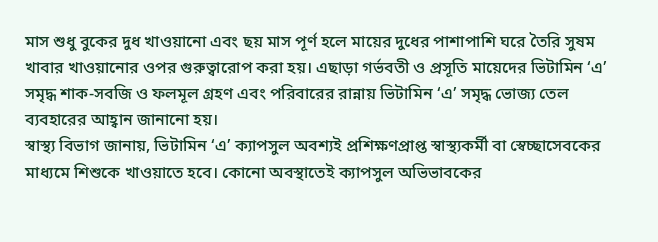মাস শুধু বুকের দুধ খাওয়ানো এবং ছয় মাস পূর্ণ হলে মায়ের দুধের পাশাপাশি ঘরে তৈরি সুষম খাবার খাওয়ানোর ওপর গুরুত্বারোপ করা হয়। এছাড়া গর্ভবতী ও প্রসূতি মায়েদের ভিটামিন ‘এ’ সমৃদ্ধ শাক-সবজি ও ফলমূল গ্রহণ এবং পরিবারের রান্নায় ভিটামিন ‘এ’ সমৃদ্ধ ভোজ্য তেল ব্যবহারের আহ্বান জানানো হয়।
স্বাস্থ্য বিভাগ জানায়, ভিটামিন ‘এ’ ক্যাপসুল অবশ্যই প্রশিক্ষণপ্রাপ্ত স্বাস্থ্যকর্মী বা স্বেচ্ছাসেবকের মাধ্যমে শিশুকে খাওয়াতে হবে। কোনো অবস্থাতেই ক্যাপসুল অভিভাবকের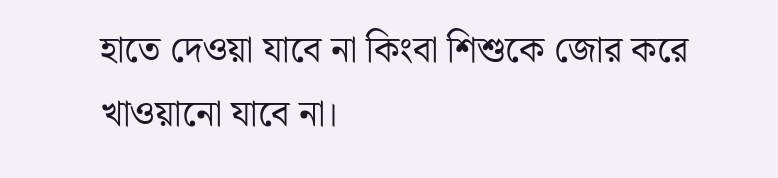হাতে দেওয়া যাবে না কিংবা শিশুকে জোর করে খাওয়ানো যাবে না।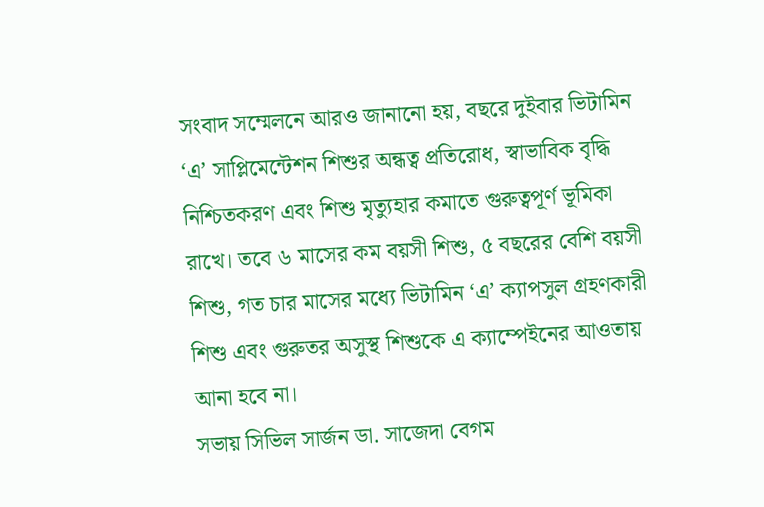সংবাদ সম্মেলনে আরও জানানো হয়, বছরে দুইবার ভিটামিন ‘এ’ সাপ্লিমেন্টেশন শিশুর অন্ধত্ব প্রতিরোধ, স্বাভাবিক বৃদ্ধি নিশ্চিতকরণ এবং শিশু মৃত্যুহার কমাতে গুরুত্বপূর্ণ ভূমিকা রাখে। তবে ৬ মাসের কম বয়সী শিশু, ৫ বছরের বেশি বয়সী শিশু, গত চার মাসের মধ্যে ভিটামিন ‘এ’ ক্যাপসুল গ্রহণকারী শিশু এবং গুরুতর অসুস্থ শিশুকে এ ক্যাম্পেইনের আওতায় আনা হবে না।
সভায় সিভিল সার্জন ডা. সাজেদা বেগম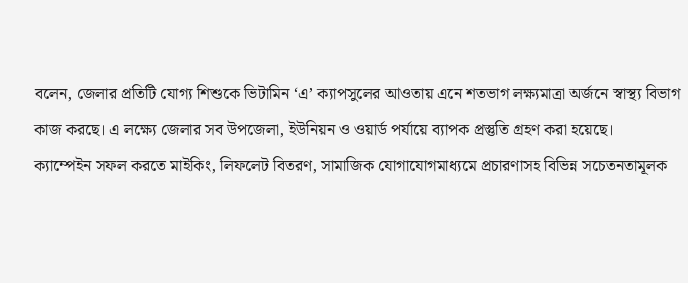বলেন, জেলার প্রতিটি যোগ্য শিশুকে ভিটামিন ‘এ’ ক্যাপসুলের আওতায় এনে শতভাগ লক্ষ্যমাত্রা অর্জনে স্বাস্থ্য বিভাগ কাজ করছে। এ লক্ষ্যে জেলার সব উপজেলা, ইউনিয়ন ও ওয়ার্ড পর্যায়ে ব্যাপক প্রস্তুতি গ্রহণ করা হয়েছে।
ক্যাম্পেইন সফল করতে মাইকিং, লিফলেট বিতরণ, সামাজিক যোগাযোগমাধ্যমে প্রচারণাসহ বিভিন্ন সচেতনতামূলক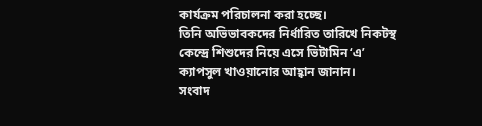কার্যক্রম পরিচালনা করা হচ্ছে।
তিনি অভিভাবকদের নির্ধারিত তারিখে নিকটস্থ কেন্দ্রে শিশুদের নিয়ে এসে ভিটামিন ‘এ’ ক্যাপসুল খাওয়ানোর আহ্বান জানান।
সংবাদ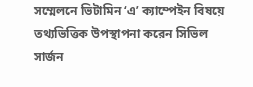সম্মেলনে ভিটামিন ‘এ’ ক্যাম্পেইন বিষয়ে তথ্যভিত্তিক উপস্থাপনা করেন সিভিল সার্জন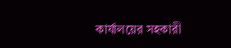কার্যালয়ের সহকারী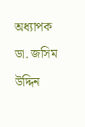অধ্যাপক ডা. জসিম উদ্দিন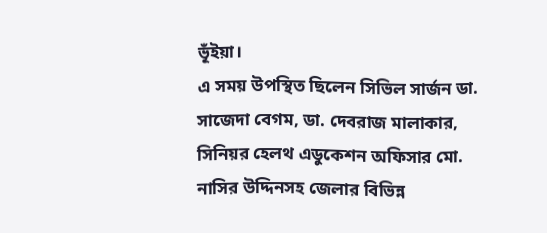ভূঁইয়া।
এ সময় উপস্থিত ছিলেন সিভিল সার্জন ডা. সাজেদা বেগম, ডা. দেবরাজ মালাকার, সিনিয়র হেলথ এডুকেশন অফিসার মো. নাসির উদ্দিনসহ জেলার বিভিন্ন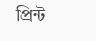প্রিন্ট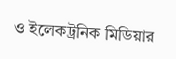ও ইলেকট্রনিক মিডিয়ার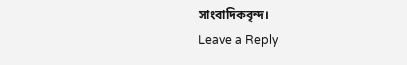সাংবাদিকবৃন্দ।
Leave a Reply